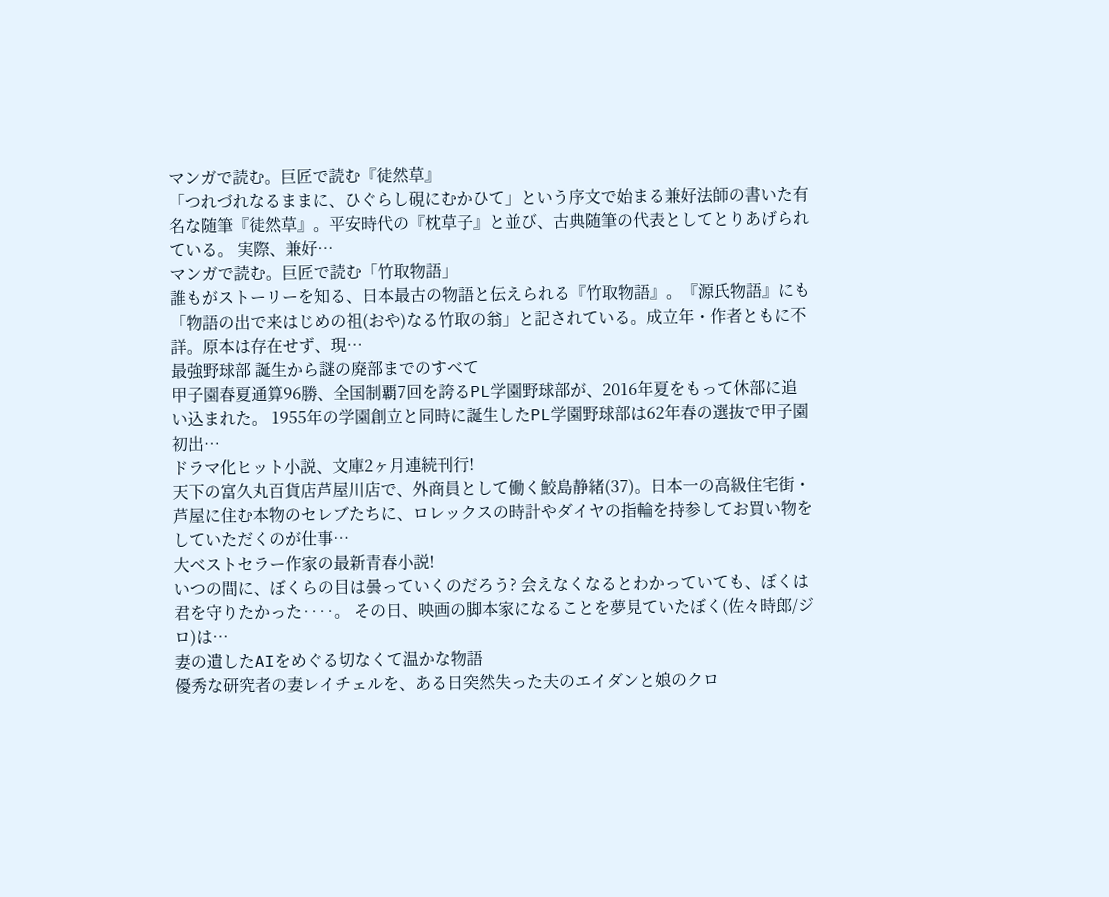マンガで読む。巨匠で読む『徒然草』
「つれづれなるままに、ひぐらし硯にむかひて」という序文で始まる兼好法師の書いた有名な随筆『徒然草』。平安時代の『枕草子』と並び、古典随筆の代表としてとりあげられている。 実際、兼好…
マンガで読む。巨匠で読む「竹取物語」
誰もがストーリーを知る、日本最古の物語と伝えられる『竹取物語』。『源氏物語』にも「物語の出で来はじめの祖(おや)なる竹取の翁」と記されている。成立年・作者ともに不詳。原本は存在せず、現…
最強野球部 誕生から謎の廃部までのすべて
甲子園春夏通算96勝、全国制覇7回を誇るPL学園野球部が、2016年夏をもって休部に追い込まれた。 1955年の学園創立と同時に誕生したPL学園野球部は62年春の選抜で甲子園初出…
ドラマ化ヒット小説、文庫2ヶ月連続刊行!
天下の富久丸百貨店芦屋川店で、外商員として働く鮫島静緒(37)。日本一の高級住宅街・芦屋に住む本物のセレブたちに、ロレックスの時計やダイヤの指輪を持参してお買い物をしていただくのが仕事…
大ベストセラー作家の最新青春小説!
いつの間に、ぼくらの目は曇っていくのだろう? 会えなくなるとわかっていても、ぼくは君を守りたかった‥‥。 その日、映画の脚本家になることを夢見ていたぼく(佐々時郎/ジロ)は…
妻の遺したAIをめぐる切なくて温かな物語
優秀な研究者の妻レイチェルを、ある日突然失った夫のエイダンと娘のクロ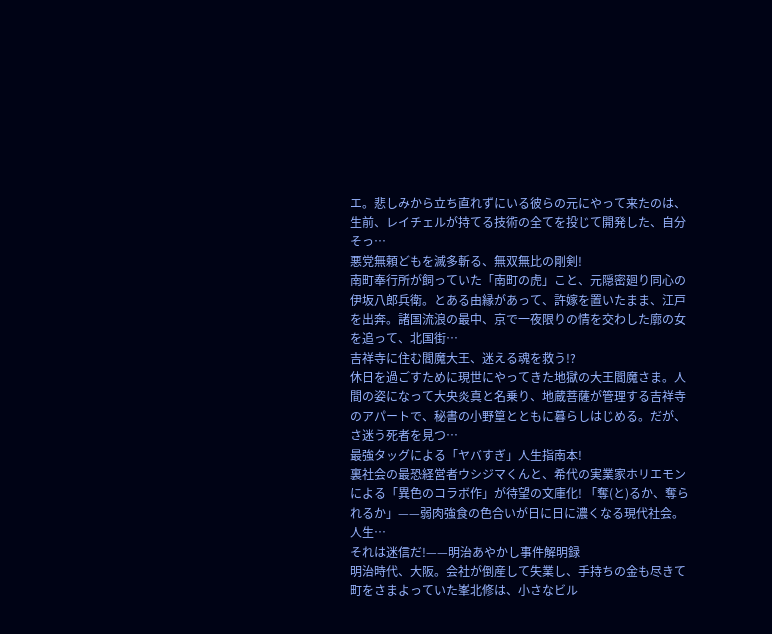エ。悲しみから立ち直れずにいる彼らの元にやって来たのは、生前、レイチェルが持てる技術の全てを投じて開発した、自分そっ…
悪党無頼どもを滅多斬る、無双無比の剛剣!
南町奉行所が飼っていた「南町の虎」こと、元隠密廻り同心の伊坂八郎兵衛。とある由縁があって、許嫁を置いたまま、江戸を出奔。諸国流浪の最中、京で一夜限りの情を交わした廓の女を追って、北国街…
吉祥寺に住む閻魔大王、迷える魂を救う!?
休日を過ごすために現世にやってきた地獄の大王閻魔さま。人間の姿になって大央炎真と名乗り、地蔵菩薩が管理する吉祥寺のアパートで、秘書の小野篁とともに暮らしはじめる。だが、さ迷う死者を見つ…
最強タッグによる「ヤバすぎ」人生指南本!
裏社会の最恐経営者ウシジマくんと、希代の実業家ホリエモンによる「異色のコラボ作」が待望の文庫化! 「奪(と)るか、奪られるか」——弱肉強食の色合いが日に日に濃くなる現代社会。人生…
それは迷信だ!——明治あやかし事件解明録
明治時代、大阪。会社が倒産して失業し、手持ちの金も尽きて町をさまよっていた峯北修は、小さなビル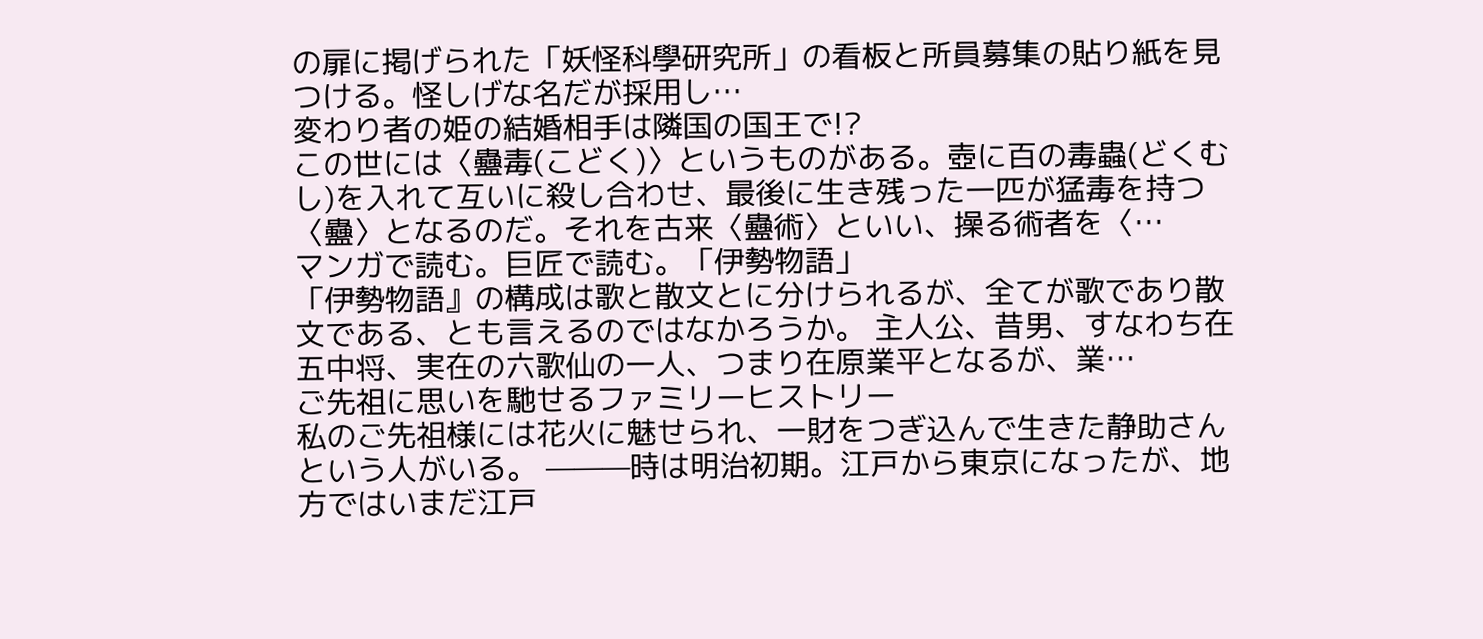の扉に掲げられた「妖怪科學研究所」の看板と所員募集の貼り紙を見つける。怪しげな名だが採用し…
変わり者の姫の結婚相手は隣国の国王で!?
この世には〈蠱毒(こどく)〉というものがある。壺に百の毒蟲(どくむし)を入れて互いに殺し合わせ、最後に生き残った一匹が猛毒を持つ〈蠱〉となるのだ。それを古来〈蠱術〉といい、操る術者を〈…
マンガで読む。巨匠で読む。「伊勢物語」
「伊勢物語』の構成は歌と散文とに分けられるが、全てが歌であり散文である、とも言えるのではなかろうか。 主人公、昔男、すなわち在五中将、実在の六歌仙の一人、つまり在原業平となるが、業…
ご先祖に思いを馳せるファミリーヒストリー
私のご先祖様には花火に魅せられ、一財をつぎ込んで生きた静助さんという人がいる。 ———時は明治初期。江戸から東京になったが、地方ではいまだ江戸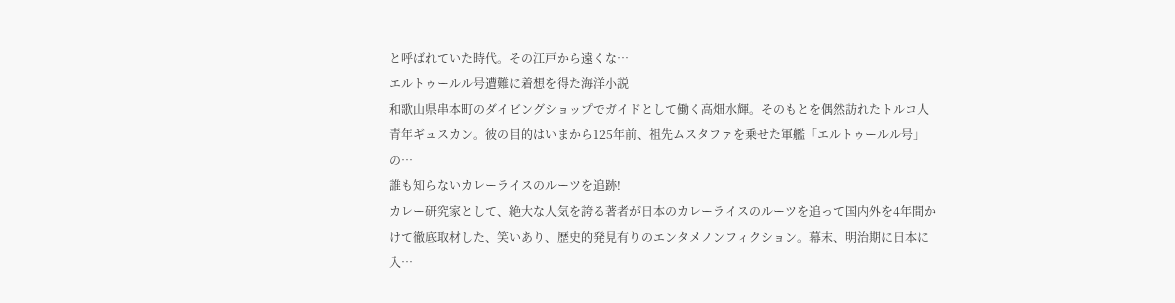と呼ばれていた時代。その江戸から遠くな…
エルトゥールル号遭難に着想を得た海洋小説
和歌山県串本町のダイビングショップでガイドとして働く高畑水輝。そのもとを偶然訪れたトルコ人青年ギュスカン。彼の目的はいまから125年前、祖先ムスタファを乗せた軍艦「エルトゥールル号」の…
誰も知らないカレーライスのルーツを追跡!
カレー研究家として、絶大な人気を誇る著者が日本のカレーライスのルーツを追って国内外を4年間かけて徹底取材した、笑いあり、歴史的発見有りのエンタメノンフィクション。幕末、明治期に日本に入…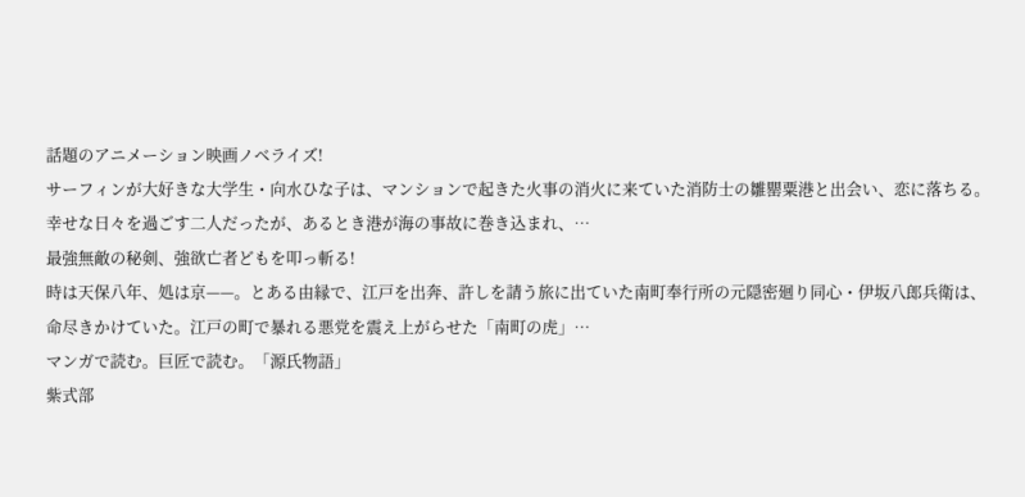話題のアニメーション映画ノベライズ!
サーフィンが大好きな大学生・向水ひな子は、マンションで起きた火事の消火に来ていた消防士の雛罌粟港と出会い、恋に落ちる。幸せな日々を過ごす二人だったが、あるとき港が海の事故に巻き込まれ、…
最強無敵の秘剣、強欲亡者どもを叩っ斬る!
時は天保八年、処は京——。とある由縁で、江戸を出奔、許しを請う旅に出ていた南町奉行所の元隠密廻り同心・伊坂八郎兵衛は、命尽きかけていた。江戸の町で暴れる悪党を震え上がらせた「南町の虎」…
マンガで読む。巨匠で読む。「源氏物語」
紫式部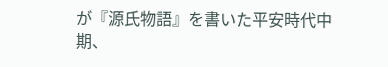が『源氏物語』を書いた平安時代中期、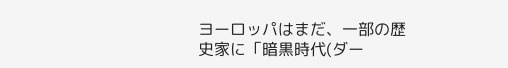ヨーロッパはまだ、一部の歴史家に「暗黒時代(ダー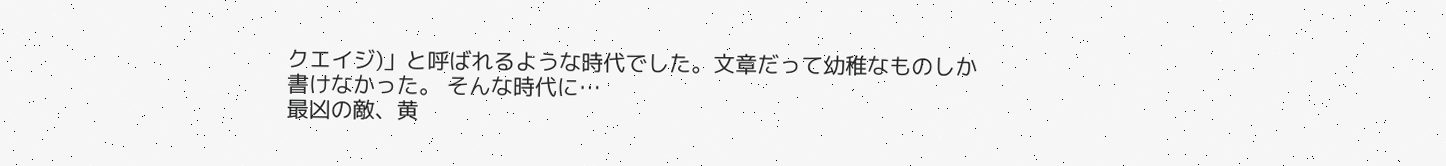クエイジ)」と呼ばれるような時代でした。文章だって幼稚なものしか書けなかった。 そんな時代に…
最凶の敵、黄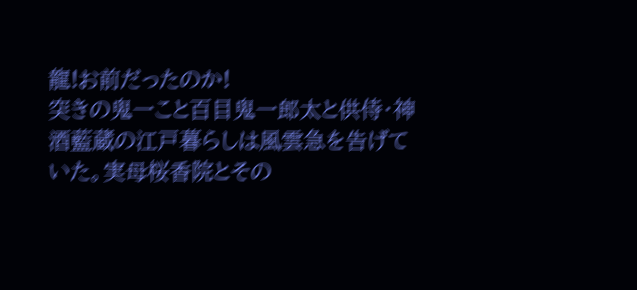龍!お前だったのか!
突きの鬼一こと百目鬼一郎太と供侍・神酒藍蔵の江戸暮らしは風雲急を告げていた。実母桜香院とその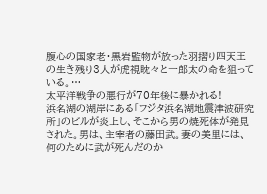腹心の国家老・黒岩監物が放った羽摺り四天王の生き残り3人が虎視眈々と一郎太の命を狙っている。…
太平洋戦争の悪行が70年後に暴かれる!
浜名湖の湖岸にある「フジタ浜名湖地震津波研究所」のビルが炎上し、そこから男の焼死体が発見された。男は、主宰者の藤田武。妻の美里には、何のために武が死んだのか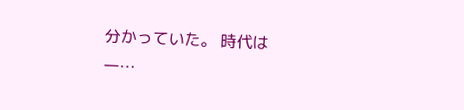分かっていた。 時代は一…